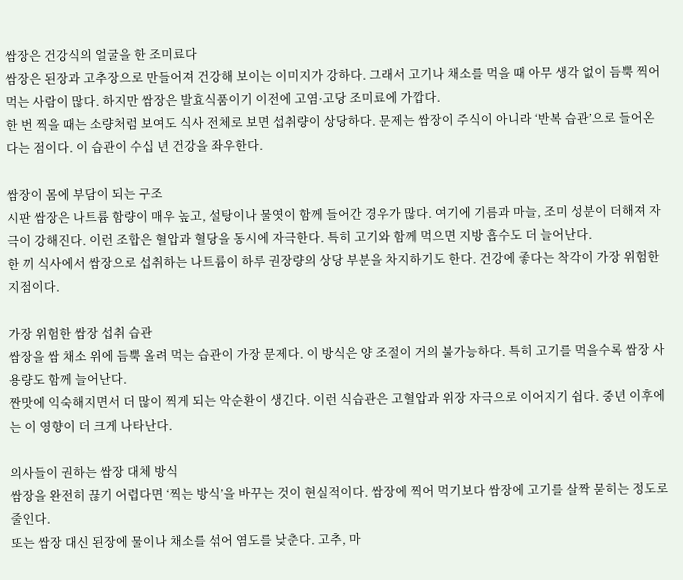쌈장은 건강식의 얼굴을 한 조미료다
쌈장은 된장과 고추장으로 만들어져 건강해 보이는 이미지가 강하다. 그래서 고기나 채소를 먹을 때 아무 생각 없이 듬뿍 찍어 먹는 사람이 많다. 하지만 쌈장은 발효식품이기 이전에 고염·고당 조미료에 가깝다.
한 번 찍을 때는 소량처럼 보여도 식사 전체로 보면 섭취량이 상당하다. 문제는 쌈장이 주식이 아니라 ‘반복 습관’으로 들어온다는 점이다. 이 습관이 수십 년 건강을 좌우한다.

쌈장이 몸에 부담이 되는 구조
시판 쌈장은 나트륨 함량이 매우 높고, 설탕이나 물엿이 함께 들어간 경우가 많다. 여기에 기름과 마늘, 조미 성분이 더해져 자극이 강해진다. 이런 조합은 혈압과 혈당을 동시에 자극한다. 특히 고기와 함께 먹으면 지방 흡수도 더 늘어난다.
한 끼 식사에서 쌈장으로 섭취하는 나트륨이 하루 권장량의 상당 부분을 차지하기도 한다. 건강에 좋다는 착각이 가장 위험한 지점이다.

가장 위험한 쌈장 섭취 습관
쌈장을 쌈 채소 위에 듬뿍 올려 먹는 습관이 가장 문제다. 이 방식은 양 조절이 거의 불가능하다. 특히 고기를 먹을수록 쌈장 사용량도 함께 늘어난다.
짠맛에 익숙해지면서 더 많이 찍게 되는 악순환이 생긴다. 이런 식습관은 고혈압과 위장 자극으로 이어지기 쉽다. 중년 이후에는 이 영향이 더 크게 나타난다.

의사들이 권하는 쌈장 대체 방식
쌈장을 완전히 끊기 어렵다면 ‘찍는 방식’을 바꾸는 것이 현실적이다. 쌈장에 찍어 먹기보다 쌈장에 고기를 살짝 묻히는 정도로 줄인다.
또는 쌈장 대신 된장에 물이나 채소를 섞어 염도를 낮춘다. 고추, 마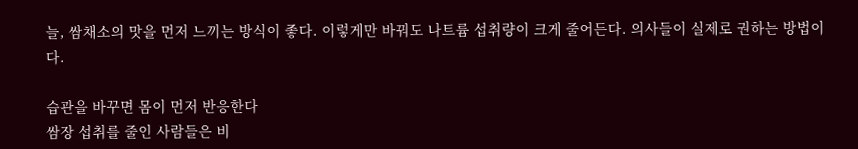늘, 쌈채소의 맛을 먼저 느끼는 방식이 좋다. 이렇게만 바꿔도 나트륨 섭취량이 크게 줄어든다. 의사들이 실제로 권하는 방법이다.

습관을 바꾸면 몸이 먼저 반응한다
쌈장 섭취를 줄인 사람들은 비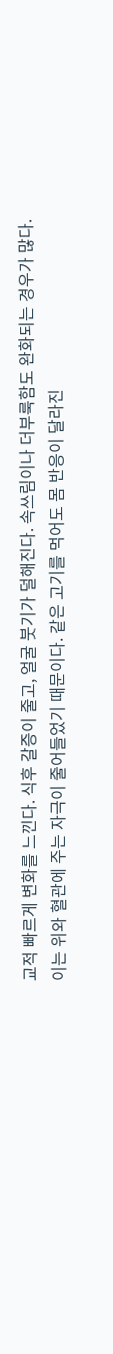교적 빠르게 변화를 느낀다. 식후 갈증이 줄고, 얼굴 붓기가 덜해진다. 속쓰림이나 더부룩함도 완화되는 경우가 많다.
이는 위와 혈관에 주는 자극이 줄어들었기 때문이다. 같은 고기를 먹어도 몸 반응이 달라진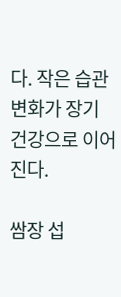다. 작은 습관 변화가 장기 건강으로 이어진다.

쌈장 섭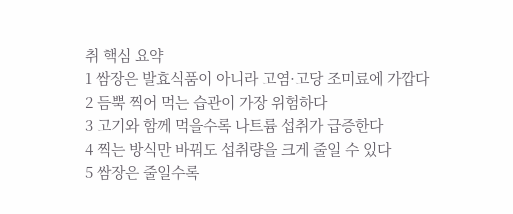취 핵심 요약
1 쌈장은 발효식품이 아니라 고염·고당 조미료에 가깝다
2 듬뿍 찍어 먹는 습관이 가장 위험하다
3 고기와 함께 먹을수록 나트륨 섭취가 급증한다
4 찍는 방식만 바꿔도 섭취량을 크게 줄일 수 있다
5 쌈장은 줄일수록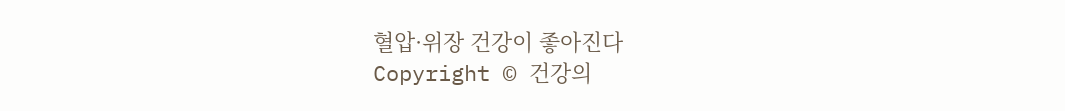혈압·위장 건강이 좋아진다
Copyright © 건강의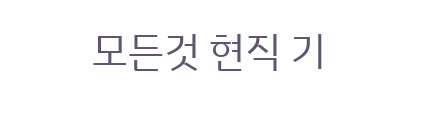모든것 현직 기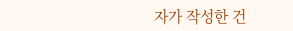자가 작성한 건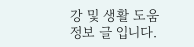강 및 생활 도움 정보 글 입니다.